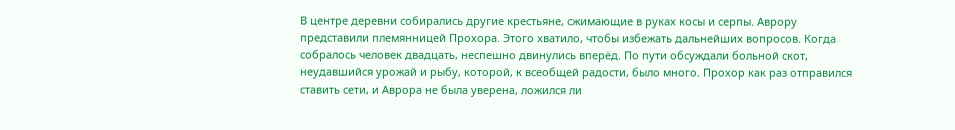В центре деревни собирались другие крестьяне, сжимающие в руках косы и серпы. Аврору представили племянницей Прохора. Этого хватило, чтобы избежать дальнейших вопросов. Когда собралось человек двадцать, неспешно двинулись вперёд. По пути обсуждали больной скот, неудавшийся урожай и рыбу, которой, к всеобщей радости, было много. Прохор как раз отправился ставить сети, и Аврора не была уверена, ложился ли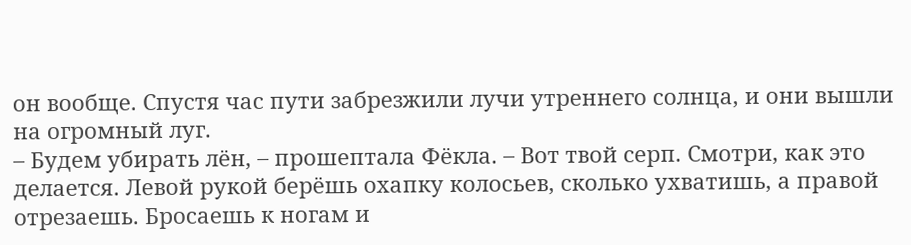он вообще. Спустя час пути забрезжили лучи утреннего солнца, и они вышли на огромный луг.
– Будем убирать лён, – прошептала Фёкла. – Вот твой серп. Смотри, как это делается. Левой рукой берёшь охапку колосьев, сколько ухватишь, а правой отрезаешь. Бросаешь к ногам и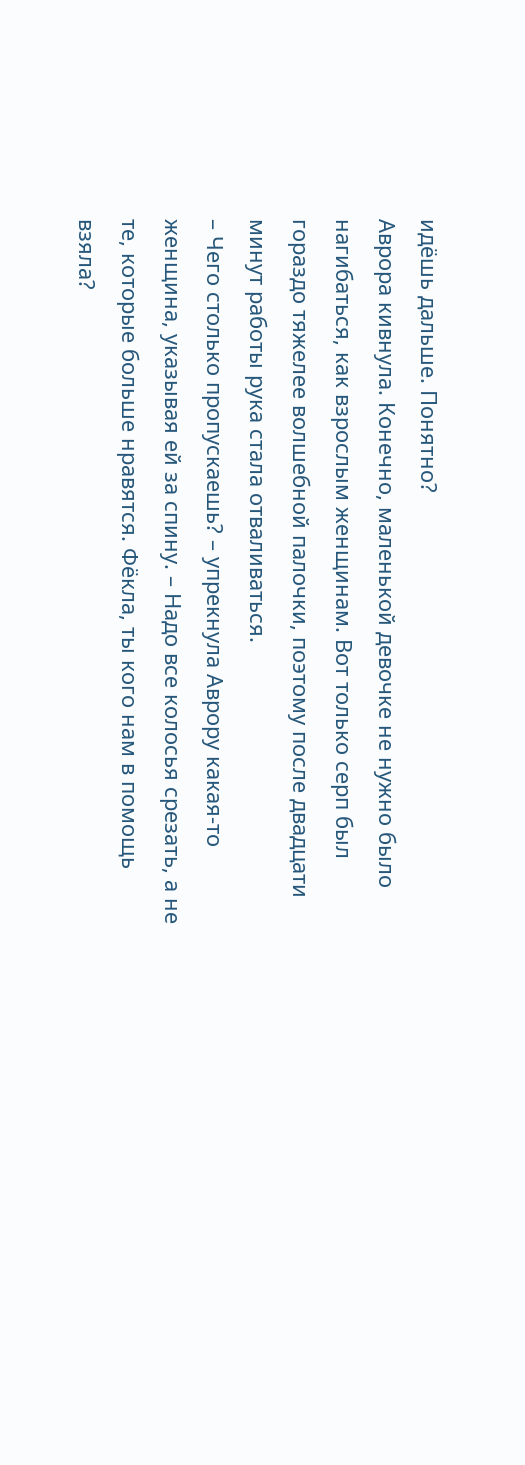идёшь дальше. Понятно?
Аврора кивнула. Конечно, маленькой девочке не нужно было нагибаться, как взрослым женщинам. Вот только серп был гораздо тяжелее волшебной палочки, поэтому после двадцати минут работы рука стала отваливаться.
– Чего столько пропускаешь? – упрекнула Аврору какая-то женщина, указывая ей за спину. – Надо все колосья срезать, а не те, которые больше нравятся. Фёкла, ты кого нам в помощь взяла?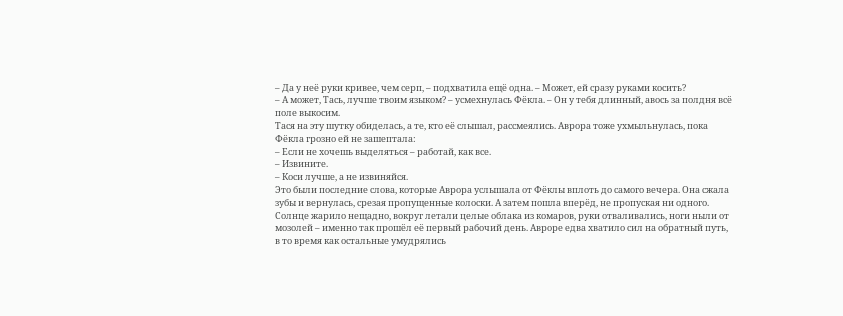– Да у неё руки кривее, чем серп, – подхватила ещё одна. – Может, ей сразу руками косить?
– А может, Тась, лучше твоим языком? – усмехнулась Фёкла. – Он у тебя длинный, авось за полдня всё поле выкосим.
Тася на эту шутку обиделась, а те, кто её слышал, рассмеялись. Аврора тоже ухмыльнулась, пока Фёкла грозно ей не зашептала:
– Если не хочешь выделяться – работай, как все.
– Извините.
– Коси лучше, а не извиняйся.
Это были последние слова, которые Аврора услышала от Фёклы вплоть до самого вечера. Она сжала зубы и вернулась, срезая пропущенные колоски. А затем пошла вперёд, не пропуская ни одного.
Солнце жарило нещадно, вокруг летали целые облака из комаров, руки отваливались, ноги ныли от мозолей – именно так прошёл её первый рабочий день. Авроре едва хватило сил на обратный путь, в то время как остальные умудрялись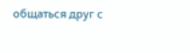общаться друг с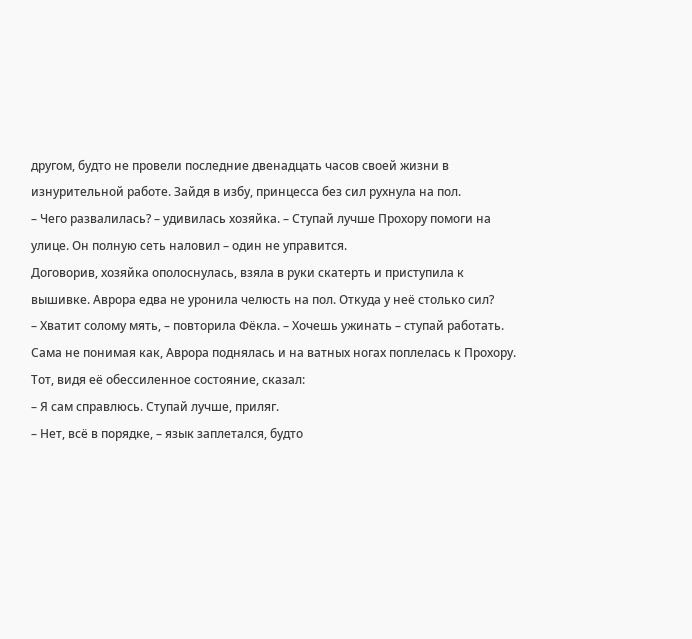другом, будто не провели последние двенадцать часов своей жизни в изнурительной работе. Зайдя в избу, принцесса без сил рухнула на пол.
– Чего развалилась? – удивилась хозяйка. – Ступай лучше Прохору помоги на улице. Он полную сеть наловил – один не управится.
Договорив, хозяйка ополоснулась, взяла в руки скатерть и приступила к вышивке. Аврора едва не уронила челюсть на пол. Откуда у неё столько сил?
– Хватит солому мять, – повторила Фёкла. – Хочешь ужинать – ступай работать.
Сама не понимая как, Аврора поднялась и на ватных ногах поплелась к Прохору. Тот, видя её обессиленное состояние, сказал:
– Я сам справлюсь. Ступай лучше, приляг.
– Нет, всё в порядке, – язык заплетался, будто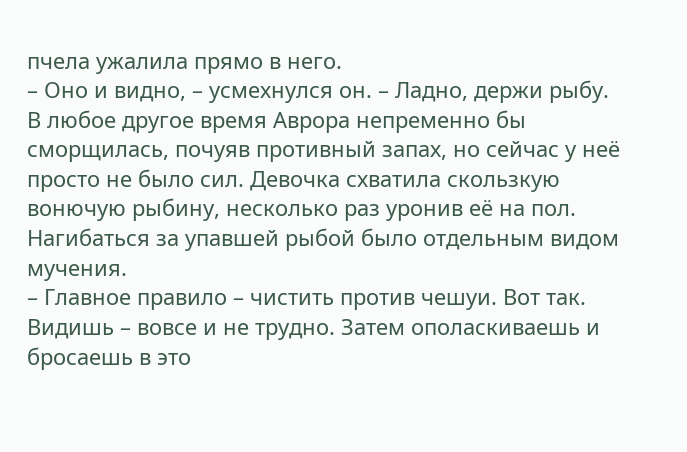пчела ужалила прямо в него.
– Оно и видно, – усмехнулся он. – Ладно, держи рыбу.
В любое другое время Аврора непременно бы сморщилась, почуяв противный запах, но сейчас у неё просто не было сил. Девочка схватила скользкую вонючую рыбину, несколько раз уронив её на пол. Нагибаться за упавшей рыбой было отдельным видом мучения.
– Главное правило – чистить против чешуи. Вот так. Видишь – вовсе и не трудно. Затем ополаскиваешь и бросаешь в это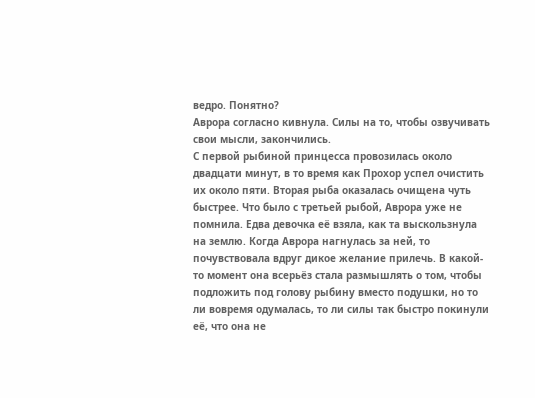ведро. Понятно?
Аврора согласно кивнула. Силы на то, чтобы озвучивать свои мысли, закончились.
С первой рыбиной принцесса провозилась около двадцати минут, в то время как Прохор успел очистить их около пяти. Вторая рыба оказалась очищена чуть быстрее. Что было с третьей рыбой, Аврора уже не помнила. Едва девочка её взяла, как та выскользнула на землю. Когда Аврора нагнулась за ней, то почувствовала вдруг дикое желание прилечь. В какой-то момент она всерьёз стала размышлять о том, чтобы подложить под голову рыбину вместо подушки, но то ли вовремя одумалась, то ли силы так быстро покинули её, что она не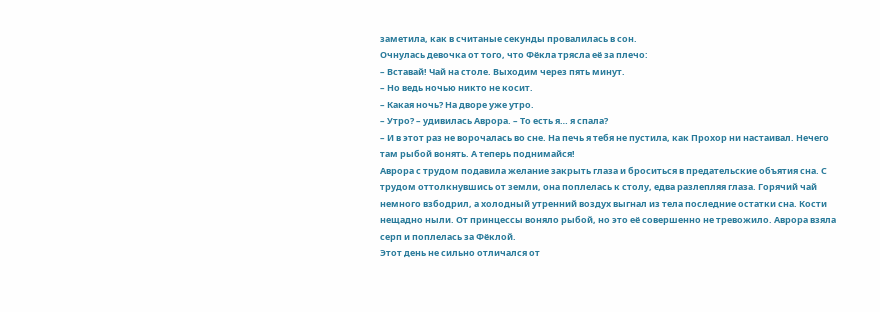заметила, как в считаные секунды провалилась в сон.
Очнулась девочка от того, что Фёкла трясла её за плечо:
– Вставай! Чай на столе. Выходим через пять минут.
– Но ведь ночью никто не косит.
– Какая ночь? На дворе уже утро.
– Утро? – удивилась Аврора. – То есть я… я спала?
– И в этот раз не ворочалась во сне. На печь я тебя не пустила, как Прохор ни настаивал. Нечего там рыбой вонять. А теперь поднимайся!
Аврора с трудом подавила желание закрыть глаза и броситься в предательские объятия сна. С трудом оттолкнувшись от земли, она поплелась к столу, едва разлепляя глаза. Горячий чай немного взбодрил, а холодный утренний воздух выгнал из тела последние остатки сна. Кости нещадно ныли. От принцессы воняло рыбой, но это её совершенно не тревожило. Аврора взяла серп и поплелась за Фёклой.
Этот день не сильно отличался от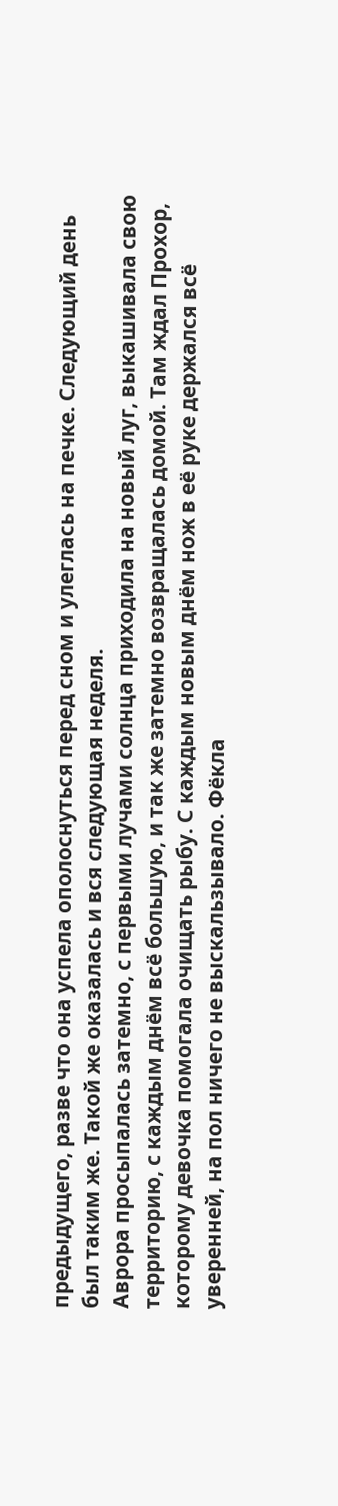предыдущего, разве что она успела ополоснуться перед сном и улеглась на печке. Следующий день был таким же. Такой же оказалась и вся следующая неделя.
Аврора просыпалась затемно, с первыми лучами солнца приходила на новый луг, выкашивала свою территорию, с каждым днём всё большую, и так же затемно возвращалась домой. Там ждал Прохор, которому девочка помогала очищать рыбу. С каждым новым днём нож в её руке держался всё уверенней, на пол ничего не выскальзывало. Фёкла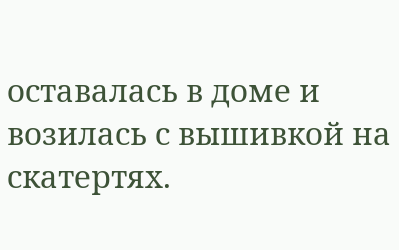оставалась в доме и возилась с вышивкой на скатертях.